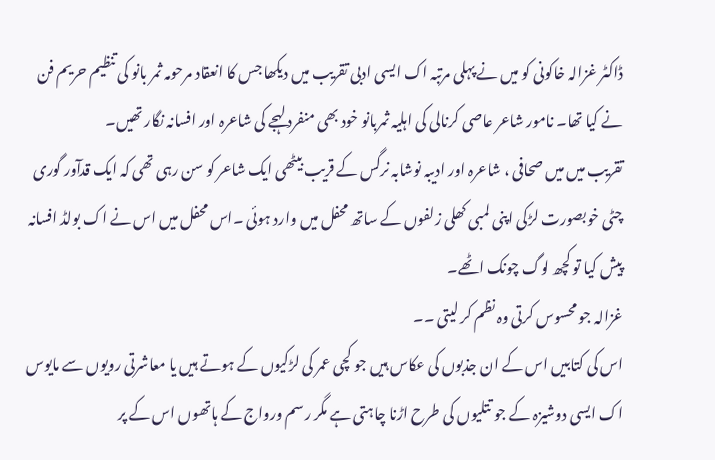ڈاکٹر غزالہ خاکونی کو میں نے پہلی مرتبہ اک ایسی ادبی تقریب میں دیکھا جس کا انعقاد مرحومہ ثمر بانو کی تنظیم حریم فن نے کیا تھا۔ نامور شاعر عاصی کرنالی کی اہلیہ ثمربانو خود بھی منفرد لہجے کی شاعرہ اور افسانہ نگار تھیں۔
تقریب میں میں صحافی ، شاعرہ اور ادیبہ نوشابہ نرگس کے قریب بیٹھی ایک شاعر کو سن رہی تھی کہ ایک قدآور گوری چٹی خوبصورت لڑکی اپنی لمبی کھلی زلفوں کے ساتھ محفل میں وارد ہوئی ۔اس محفل میں اس نے اک بولڈ افسانہ پیش کیا تو کچھ لوگ چونک اٹھے۔
غزالہ جو محسوس کرتی وہ نظم کر لیتی ۔۔
اس کی کتابیں اس کے ان جذبوں کی عکاس ہیں جو کچی عمر کی لڑکیوں کے ہوتے ہیں یا معاشرتی رویوں سے مایوس اک ایسی دوشیزہ کے جو تتلیوں کی طرح اڑنا چاہتی ہے مگر رسم ورواج کے ہاتھوں اس کے پر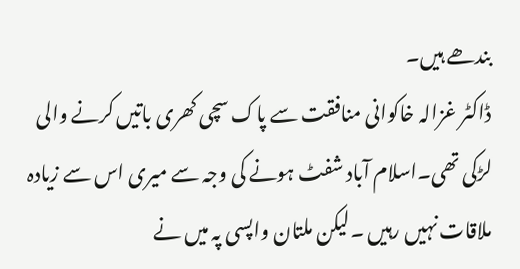بندھے ہیں۔
ڈاکٹر غزالہ خاکوانی منافقت سے پاک سچی کھری باتیں کرنے والی لڑکی تھی۔اسلام آباد شفٹ ہونے کی وجہ سے میری اس سے زیادہ ملاقات نہیں رہیں ۔لیکن ملتان واپسی پہ میں نے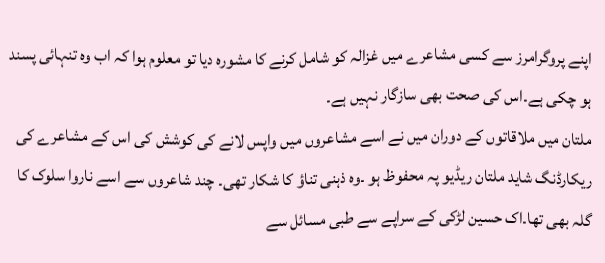اپنے پروگرامرز سے کسی مشاعرے میں غزالہ کو شامل کرنے کا مشورہ دیا تو معلوم ہوا کہ اب وہ تنہائی پسند ہو چکی ہے۔اس کی صحت بھی سازگار نہیں ہے۔
ملتان میں ملاقاتوں کے دوران میں نے اسے مشاعروں میں واپس لانے کی کوشش کی اس کے مشاعرے کی ریکارڈنگ شاید ملتان ریڈیو پہ محفوظ ہو ۔وہ ذہنی تناؤ کا شکار تھی۔ چند شاعروں سے اسے ناروا سلوک کا گلہ بھی تھا۔اک حسین لڑکی کے سراپے سے طبی مسائل سے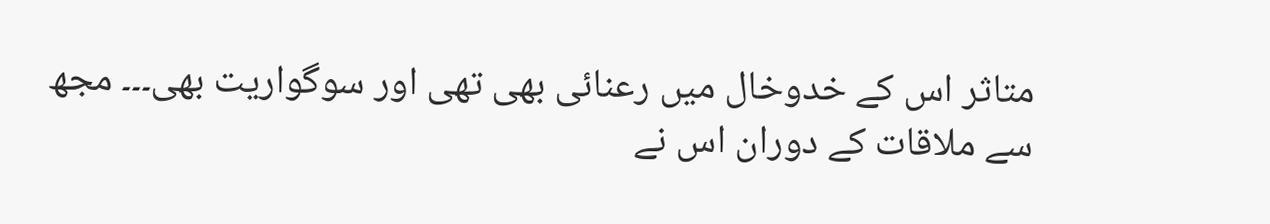متاثر اس کے خدوخال میں رعنائی بھی تھی اور سوگواریت بھی۔۔۔ مجھ سے ملاقات کے دوران اس نے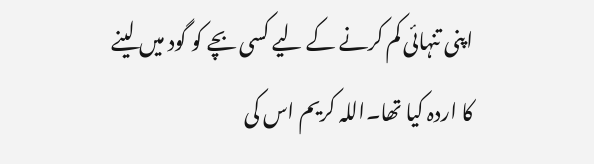اپنی تنہائی کم کرنے کے لیے کسی بچے کو گود میں لینے کا اردہ کیا تھا۔اللہ کریم اس کی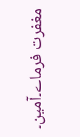مغفرت فرماے۔آمین۔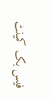فیس بک کمینٹ